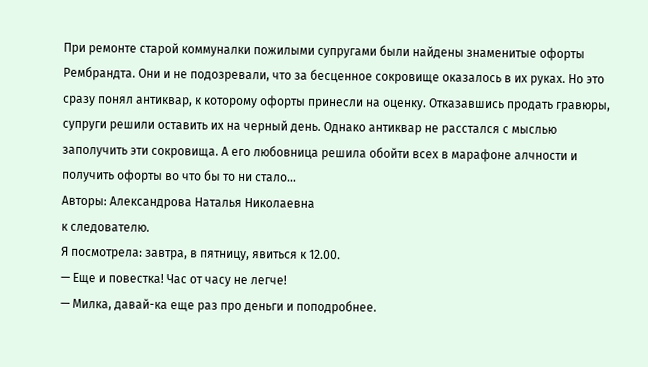При ремонте старой коммуналки пожилыми супругами были найдены знаменитые офорты Рембрандта. Они и не подозревали, что за бесценное сокровище оказалось в их руках. Но это сразу понял антиквар, к которому офорты принесли на оценку. Отказавшись продать гравюры, супруги решили оставить их на черный день. Однако антиквар не расстался с мыслью заполучить эти сокровища. А его любовница решила обойти всех в марафоне алчности и получить офорты во что бы то ни стало…
Авторы: Александрова Наталья Николаевна
к следователю.
Я посмотрела: завтра, в пятницу, явиться к 12.00.
— Еще и повестка! Час от часу не легче!
— Милка, давай-ка еще раз про деньги и поподробнее.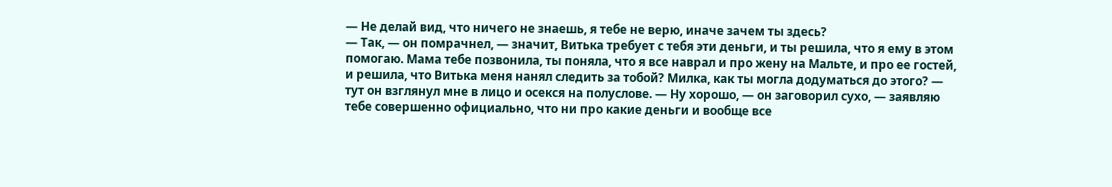— Не делай вид, что ничего не знаешь, я тебе не верю, иначе зачем ты здесь?
— Так, — он помрачнел, — значит, Витька требует с тебя эти деньги, и ты решила, что я ему в этом помогаю. Мама тебе позвонила, ты поняла, что я все наврал и про жену на Мальте, и про ее гостей, и решила, что Витька меня нанял следить за тобой? Милка, как ты могла додуматься до этого? — тут он взглянул мне в лицо и осекся на полуслове. — Ну хорошо, — он заговорил сухо, — заявляю тебе совершенно официально, что ни про какие деньги и вообще все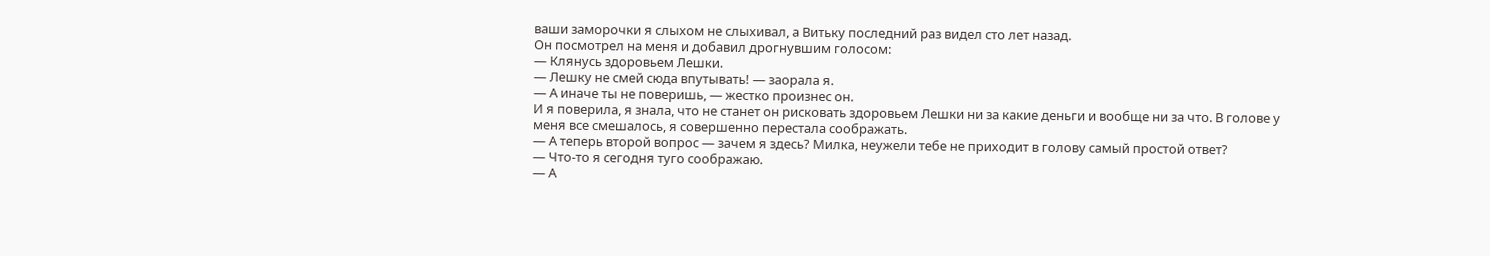ваши заморочки я слыхом не слыхивал, а Витьку последний раз видел сто лет назад.
Он посмотрел на меня и добавил дрогнувшим голосом:
— Клянусь здоровьем Лешки.
— Лешку не смей сюда впутывать! — заорала я.
— А иначе ты не поверишь, — жестко произнес он.
И я поверила, я знала, что не станет он рисковать здоровьем Лешки ни за какие деньги и вообще ни за что. В голове у меня все смешалось, я совершенно перестала соображать.
— А теперь второй вопрос — зачем я здесь? Милка, неужели тебе не приходит в голову самый простой ответ?
— Что-то я сегодня туго соображаю.
— А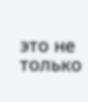это не только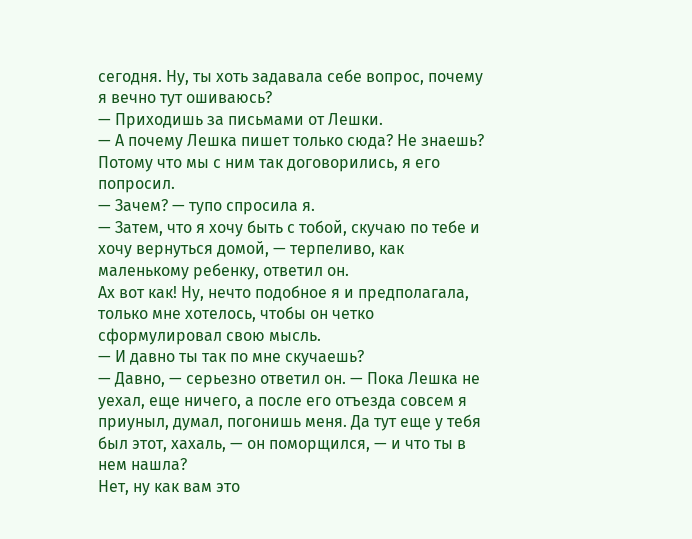сегодня. Ну, ты хоть задавала себе вопрос, почему я вечно тут ошиваюсь?
— Приходишь за письмами от Лешки.
— А почему Лешка пишет только сюда? Не знаешь? Потому что мы с ним так договорились, я его попросил.
— Зачем? — тупо спросила я.
— Затем, что я хочу быть с тобой, скучаю по тебе и хочу вернуться домой, — терпеливо, как маленькому ребенку, ответил он.
Ах вот как! Ну, нечто подобное я и предполагала, только мне хотелось, чтобы он четко сформулировал свою мысль.
— И давно ты так по мне скучаешь?
— Давно, — серьезно ответил он. — Пока Лешка не уехал, еще ничего, а после его отъезда совсем я приуныл, думал, погонишь меня. Да тут еще у тебя был этот, хахаль, — он поморщился, — и что ты в нем нашла?
Нет, ну как вам это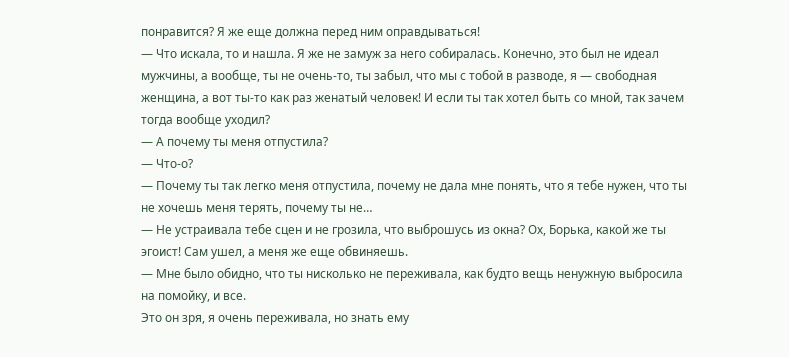понравится? Я же еще должна перед ним оправдываться!
— Что искала, то и нашла. Я же не замуж за него собиралась. Конечно, это был не идеал мужчины, а вообще, ты не очень-то, ты забыл, что мы с тобой в разводе, я — свободная женщина, а вот ты-то как раз женатый человек! И если ты так хотел быть со мной, так зачем тогда вообще уходил?
— А почему ты меня отпустила?
— Что-о?
— Почему ты так легко меня отпустила, почему не дала мне понять, что я тебе нужен, что ты не хочешь меня терять, почему ты не…
— Не устраивала тебе сцен и не грозила, что выброшусь из окна? Ох, Борька, какой же ты эгоист! Сам ушел, а меня же еще обвиняешь.
— Мне было обидно, что ты нисколько не переживала, как будто вещь ненужную выбросила на помойку, и все.
Это он зря, я очень переживала, но знать ему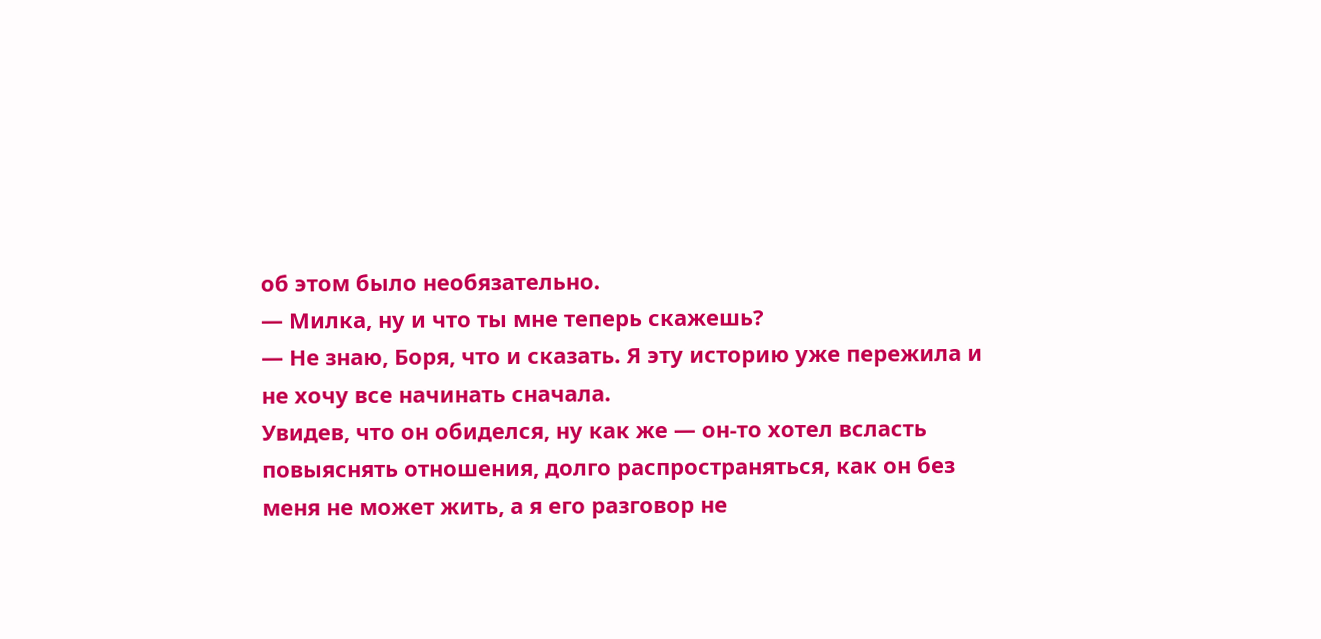об этом было необязательно.
— Милка, ну и что ты мне теперь скажешь?
— Не знаю, Боря, что и сказать. Я эту историю уже пережила и не хочу все начинать сначала.
Увидев, что он обиделся, ну как же — он-то хотел всласть повыяснять отношения, долго распространяться, как он без меня не может жить, а я его разговор не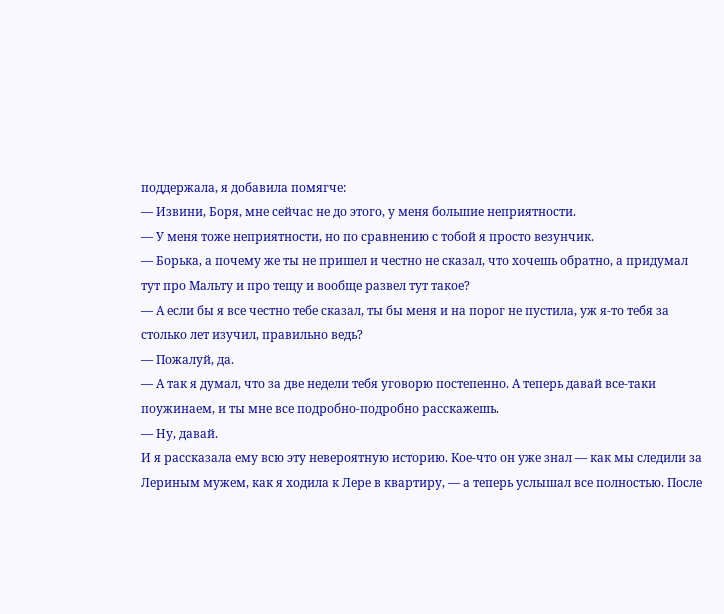поддержала, я добавила помягче:
— Извини, Боря, мне сейчас не до этого, у меня большие неприятности.
— У меня тоже неприятности, но по сравнению с тобой я просто везунчик.
— Борька, а почему же ты не пришел и честно не сказал, что хочешь обратно, а придумал тут про Мальту и про тещу и вообще развел тут такое?
— А если бы я все честно тебе сказал, ты бы меня и на порог не пустила, уж я-то тебя за столько лет изучил, правильно ведь?
— Пожалуй, да.
— А так я думал, что за две недели тебя уговорю постепенно. А теперь давай все-таки поужинаем, и ты мне все подробно-подробно расскажешь.
— Ну, давай.
И я рассказала ему всю эту невероятную историю. Кое-что он уже знал — как мы следили за Лериным мужем, как я ходила к Лере в квартиру, — а теперь услышал все полностью. После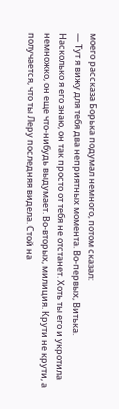моего рассказа Борька подумал немного, потом сказал:
— Тут я вижу для тебя два неприятных момента. Во-первых, Витька.
Насколько я его знаю, он так просто от тебя не отстанет. Хоть ты его и укротила немножко, он еще что-нибудь выдумает. Во-вторых, милиция. Крути не крути, а получается, что ты Леру последняя видела. Стой на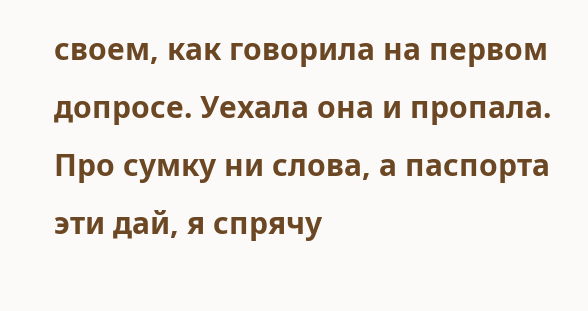своем, как говорила на первом допросе. Уехала она и пропала. Про сумку ни слова, а паспорта эти дай, я спрячу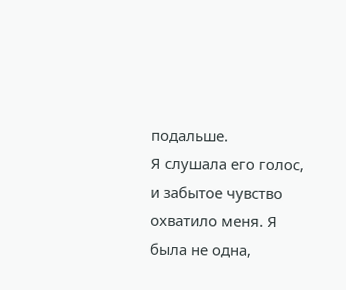подальше.
Я слушала его голос, и забытое чувство охватило меня. Я была не одна,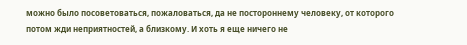можно было посоветоваться, пожаловаться, да не постороннему человеку, от которого потом жди неприятностей, а близкому. И хоть я еще ничего не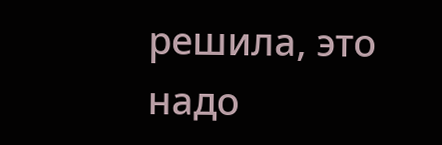решила, это надо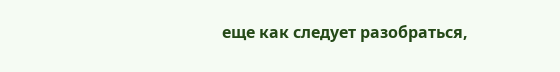еще как следует разобраться,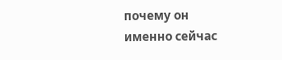почему он именно сейчас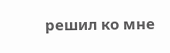решил ко мне